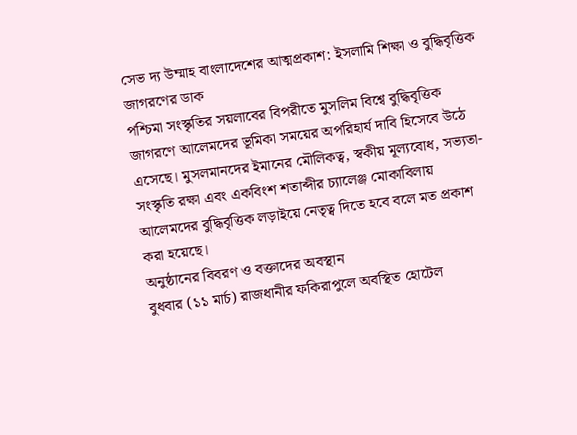সেভ দ্য উম্মাহ বাংলাদেশের আত্মপ্রকাশ: ইসলামি শিক্ষা ও বুদ্ধিবৃত্তিক জাগরণের ডাক
পশ্চিমা সংস্কৃতির সয়লাবের বিপরীতে মুসলিম বিশ্বে বুদ্ধিবৃত্তিক জাগরণে আলেমদের ভূমিকা সময়ের অপরিহার্য দাবি হিসেবে উঠে এসেছে। মুসলমানদের ইমানের মৌলিকত্ব, স্বকীয় মূল্যবোধ, সভ্যতা-সংস্কৃতি রক্ষা এবং একবিংশ শতাব্দীর চ্যালেঞ্জ মোকাবিলায় আলেমদের বুদ্ধিবৃত্তিক লড়াইয়ে নেতৃত্ব দিতে হবে বলে মত প্রকাশ করা হয়েছে।
অনুষ্ঠানের বিবরণ ও বক্তাদের অবস্থান
বুধবার (১১ মার্চ) রাজধানীর ফকিরাপুলে অবস্থিত হোটেল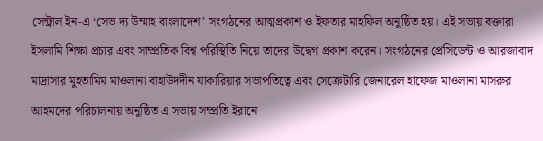সেন্ট্রাল ইন-এ ‘সেভ দ্য উম্মাহ বাংলাদেশ’ সংগঠনের আত্মপ্রকাশ ও ইফতার মাহফিল অনুষ্ঠিত হয়। এই সভায় বক্তারা ইসলামি শিক্ষা প্রচার এবং সাম্প্রতিক বিশ্ব পরিস্থিতি নিয়ে তাদের উদ্বেগ প্রকাশ করেন। সংগঠনের প্রেসিডেন্ট ও আরজাবাদ মাদ্রাসার মুহতামিম মাওলানা বাহাউদদীন যাকারিয়ার সভাপতিত্বে এবং সেক্রেটারি জেনারেল হাফেজ মাওলানা মাসরুর আহমদের পরিচালনায় অনুষ্ঠিত এ সভায় সম্প্রতি ইরানে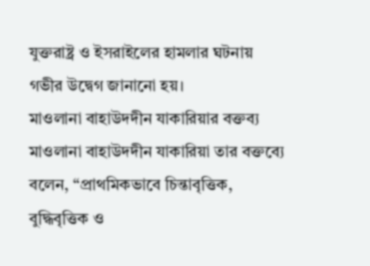যুক্তরাষ্ট্র ও ইসরাইলের হামলার ঘটনায় গভীর উদ্বেগ জানানো হয়।
মাওলানা বাহাউদদীন যাকারিয়ার বক্তব্য
মাওলানা বাহাউদদীন যাকারিয়া তার বক্তব্যে বলেন, “প্রাথমিকভাবে চিন্তাবৃত্তিক, বুদ্ধিবৃত্তিক ও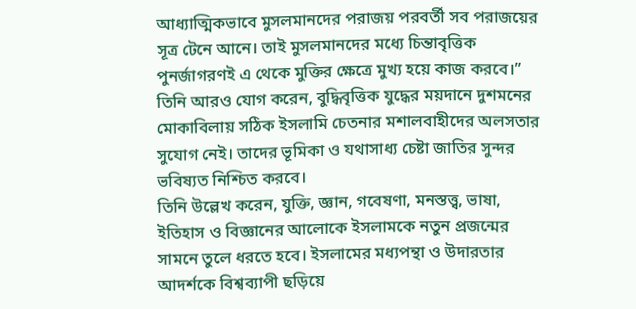আধ্যাত্মিকভাবে মুসলমানদের পরাজয় পরবর্তী সব পরাজয়ের সূত্র টেনে আনে। তাই মুসলমানদের মধ্যে চিন্তাবৃত্তিক পুনর্জাগরণই এ থেকে মুক্তির ক্ষেত্রে মুখ্য হয়ে কাজ করবে।” তিনি আরও যোগ করেন, বুদ্ধিবৃত্তিক যুদ্ধের ময়দানে দুশমনের মোকাবিলায় সঠিক ইসলামি চেতনার মশালবাহীদের অলসতার সুযোগ নেই। তাদের ভূমিকা ও যথাসাধ্য চেষ্টা জাতির সুন্দর ভবিষ্যত নিশ্চিত করবে।
তিনি উল্লেখ করেন, যুক্তি, জ্ঞান, গবেষণা, মনস্তত্ত্ব, ভাষা, ইতিহাস ও বিজ্ঞানের আলোকে ইসলামকে নতুন প্রজন্মের সামনে তুলে ধরতে হবে। ইসলামের মধ্যপন্থা ও উদারতার আদর্শকে বিশ্বব্যাপী ছড়িয়ে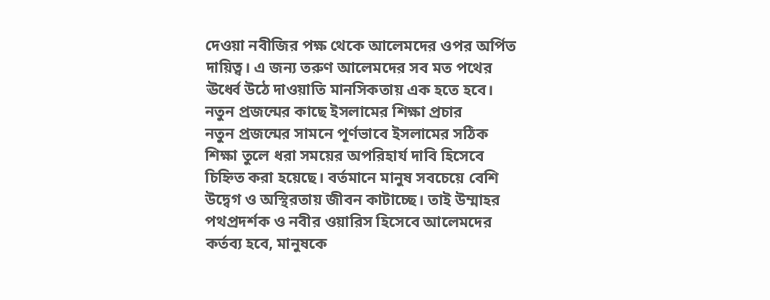দেওয়া নবীজির পক্ষ থেকে আলেমদের ওপর অর্পিত দায়িত্ব। এ জন্য তরুণ আলেমদের সব মত পথের ঊর্ধ্বে উঠে দাওয়াতি মানসিকতায় এক হতে হবে।
নতুন প্রজন্মের কাছে ইসলামের শিক্ষা প্রচার
নতুন প্রজন্মের সামনে পূর্ণভাবে ইসলামের সঠিক শিক্ষা তুলে ধরা সময়ের অপরিহার্য দাবি হিসেবে চিহ্নিত করা হয়েছে। বর্তমানে মানুষ সবচেয়ে বেশি উদ্বেগ ও অস্থিরতায় জীবন কাটাচ্ছে। তাই উম্মাহর পথপ্রদর্শক ও নবীর ওয়ারিস হিসেবে আলেমদের কর্তব্য হবে, মানুষকে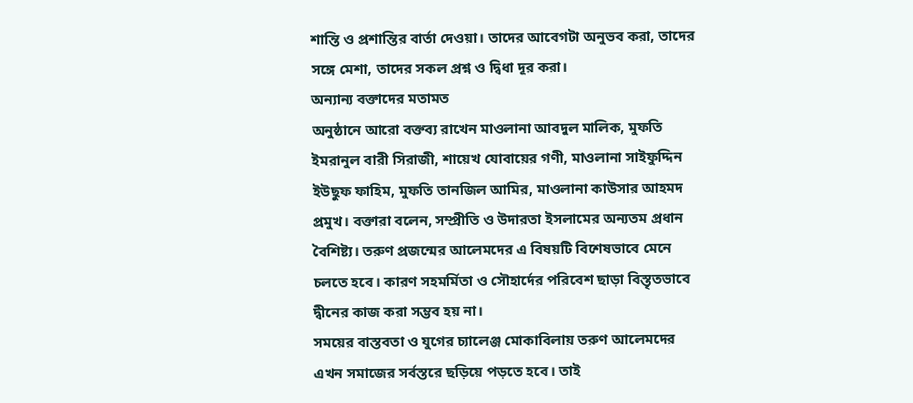শান্তি ও প্রশান্তির বার্তা দেওয়া। তাদের আবেগটা অনুভব করা, তাদের সঙ্গে মেশা, তাদের সকল প্রশ্ন ও দ্বিধা দূর করা।
অন্যান্য বক্তাদের মতামত
অনুষ্ঠানে আরো বক্তব্য রাখেন মাওলানা আবদুল মালিক, মুফতি ইমরানুল বারী সিরাজী, শায়েখ যোবায়ের গণী, মাওলানা সাইফুদ্দিন ইউছুফ ফাহিম, মুফতি তানজিল আমির, মাওলানা কাউসার আহমদ প্রমুখ। বক্তারা বলেন, সম্প্রীতি ও উদারতা ইসলামের অন্যতম প্রধান বৈশিষ্ট্য। তরুণ প্রজন্মের আলেমদের এ বিষয়টি বিশেষভাবে মেনে চলতে হবে। কারণ সহমর্মিতা ও সৌহার্দের পরিবেশ ছাড়া বিস্তৃতভাবে দ্বীনের কাজ করা সম্ভব হয় না।
সময়ের বাস্তবতা ও যুগের চ্যালেঞ্জ মোকাবিলায় তরুণ আলেমদের এখন সমাজের সর্বস্তরে ছড়িয়ে পড়তে হবে। তাই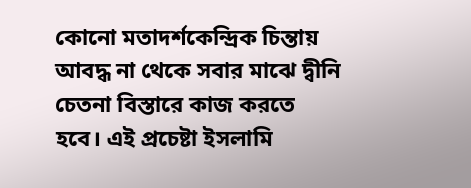কোনো মতাদর্শকেন্দ্রিক চিন্তায় আবদ্ধ না থেকে সবার মাঝে দ্বীনি চেতনা বিস্তারে কাজ করতে হবে। এই প্রচেষ্টা ইসলামি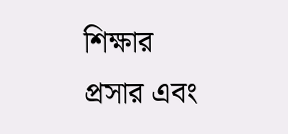শিক্ষার প্রসার এবং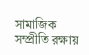সামাজিক সম্প্রীতি রক্ষায়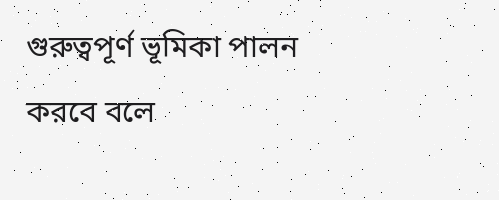গুরুত্বপূর্ণ ভূমিকা পালন করবে বলে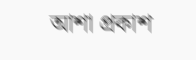আশা প্রকাশ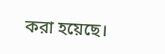করা হয়েছে।